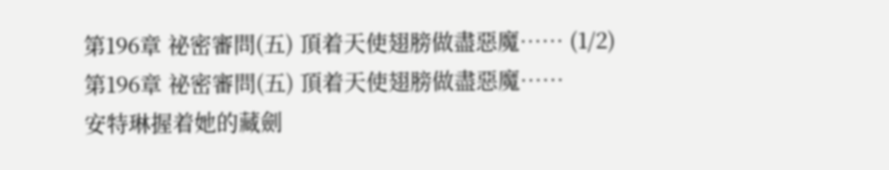第196章 祕密審問(五) 頂着天使翅膀做盡惡魔…… (1/2)
第196章 祕密審問(五) 頂着天使翅膀做盡惡魔……
安特琳握着她的藏劍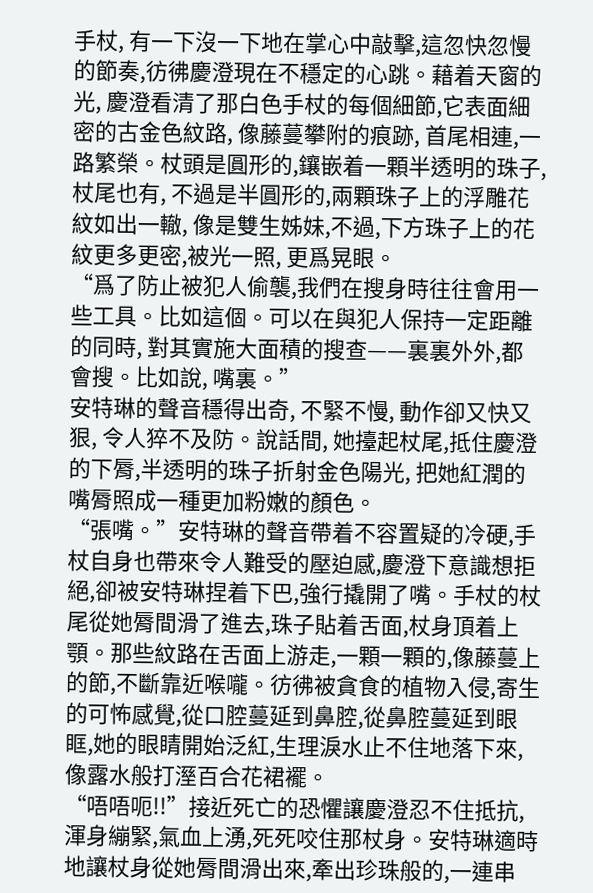手杖, 有一下沒一下地在掌心中敲擊,這忽快忽慢的節奏,彷彿慶澄現在不穩定的心跳。藉着天窗的光, 慶澄看清了那白色手杖的每個細節,它表面細密的古金色紋路, 像藤蔓攀附的痕跡, 首尾相連,一路繁榮。杖頭是圓形的,鑲嵌着一顆半透明的珠子, 杖尾也有, 不過是半圓形的,兩顆珠子上的浮雕花紋如出一轍, 像是雙生姊妹,不過,下方珠子上的花紋更多更密,被光一照, 更爲晃眼。
“爲了防止被犯人偷襲,我們在搜身時往往會用一些工具。比如這個。可以在與犯人保持一定距離的同時, 對其實施大面積的搜查——裏裏外外,都會搜。比如說, 嘴裏。”
安特琳的聲音穩得出奇, 不緊不慢, 動作卻又快又狠, 令人猝不及防。說話間, 她擡起杖尾,抵住慶澄的下脣,半透明的珠子折射金色陽光, 把她紅潤的嘴脣照成一種更加粉嫩的顏色。
“張嘴。”安特琳的聲音帶着不容置疑的冷硬,手杖自身也帶來令人難受的壓迫感,慶澄下意識想拒絕,卻被安特琳捏着下巴,強行撬開了嘴。手杖的杖尾從她脣間滑了進去,珠子貼着舌面,杖身頂着上顎。那些紋路在舌面上游走,一顆一顆的,像藤蔓上的節,不斷靠近喉嚨。彷彿被貪食的植物入侵,寄生的可怖感覺,從口腔蔓延到鼻腔,從鼻腔蔓延到眼眶,她的眼睛開始泛紅,生理淚水止不住地落下來,像露水般打溼百合花裙襬。
“唔唔呃!!”接近死亡的恐懼讓慶澄忍不住抵抗,渾身繃緊,氣血上湧,死死咬住那杖身。安特琳適時地讓杖身從她脣間滑出來,牽出珍珠般的,一連串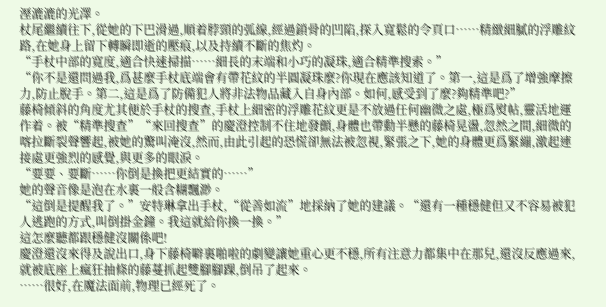溼漉漉的光澤。
杖尾繼續往下,從她的下巴滑過,順着脖頸的弧線,經過鎖骨的凹陷,探入寬鬆的令頁口……精緻細膩的浮雕紋路,在她身上留下轉瞬即逝的壓痕,以及持續不斷的焦灼。
“手杖中部的寬度,適合快速掃描……細長的末端和小巧的凝珠,適合精準搜索。”
“你不是還問過我,爲甚麼手杖底端會有帶花紋的半圓凝珠麼?你現在應該知道了。第一,這是爲了增強摩擦力,防止脫手。第二,這是爲了防備犯人將非法物品藏入自身內部。如何,感受到了麼?夠精準吧?”
藤椅傾斜的角度尤其便於手杖的搜查,手杖上細密的浮雕花紋更是不放過任何幽微之處,極爲熨帖,靈活地運作着。被“精準搜查”“來回搜查”的慶澄控制不住地發顫,身體也帶動半懸的藤椅晃盪,忽然之間,細微的喀拉斷裂聲響起,被她的驚叫淹沒,然而,由此引起的恐慌卻無法被忽視,緊張之下,她的身體更爲緊繃,激起連接處更強烈的感覺,與更多的眼淚。
“要要、要斷……你倒是換把更結實的……”
她的聲音像是泡在水裏一般含糊飄渺。
“這倒是提醒我了。”安特琳拿出手杖,“從善如流”地採納了她的建議。“還有一種穩健但又不容易被犯人逃跑的方式,叫倒掛金鐘。我這就給你換一換。”
這怎麼聽都跟穩健沒關係吧!
慶澄還沒來得及說出口,身下藤椅噼裏啪啦的劇變讓她重心更不穩,所有注意力都集中在那兒,還沒反應過來,就被底座上瘋狂抽條的藤蔓抓起雙腳腳踝,倒吊了起來。
……很好,在魔法面前,物理已經死了。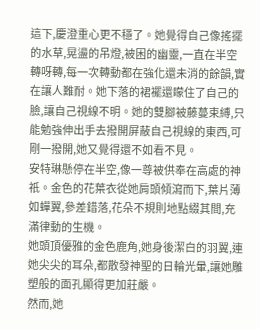這下,慶澄重心更不穩了。她覺得自己像搖擺的水草,晃盪的吊燈,被困的幽靈,一直在半空轉呀轉,每一次轉動都在強化還未消的餘韻,實在讓人難耐。她下落的裙襬還矇住了自己的臉,讓自己視線不明。她的雙腳被藤蔓束縛,只能勉強伸出手去撥開屏蔽自己視線的東西,可剛一撥開,她又覺得還不如看不見。
安特琳懸停在半空,像一尊被供奉在高處的神祇。金色的花葉衣從她肩頭傾瀉而下,葉片薄如蟬翼,參差錯落,花朵不規則地點綴其間,充滿律動的生機。
她頭頂優雅的金色鹿角,她身後潔白的羽翼,連她尖尖的耳朵,都散發神聖的日輪光暈,讓她雕塑般的面孔顯得更加莊嚴。
然而,她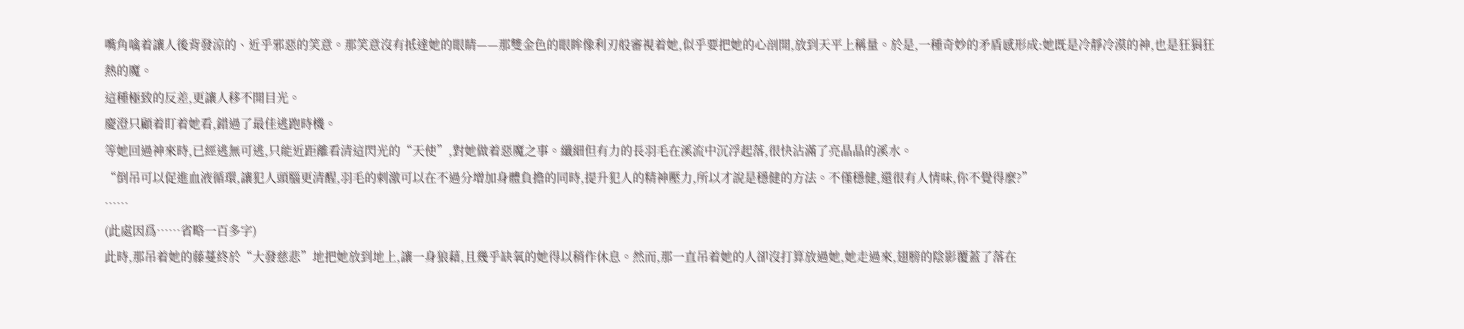嘴角噙着讓人後背發涼的、近乎邪惡的笑意。那笑意沒有抵達她的眼睛——那雙金色的眼眸像利刃般審視着她,似乎要把她的心剖開,放到天平上稱量。於是,一種奇妙的矛盾感形成:她既是冷靜冷漠的神,也是狂狷狂熱的魔。
這種極致的反差,更讓人移不開目光。
慶澄只顧着盯着她看,錯過了最佳逃跑時機。
等她回過神來時,已經逃無可逃,只能近距離看清這閃光的“天使”,對她做着惡魔之事。纖細但有力的長羽毛在溪流中沉浮起落,很快沾滿了亮晶晶的溪水。
“倒吊可以促進血液循環,讓犯人頭腦更清醒,羽毛的刺激可以在不過分增加身體負擔的同時,提升犯人的精神壓力,所以才說是穩健的方法。不僅穩健,還很有人情味,你不覺得麼?”
……
(此處因爲……省略一百多字)
此時,那吊着她的藤蔓終於“大發慈悲”地把她放到地上,讓一身狼藉,且幾乎缺氧的她得以稍作休息。然而,那一直吊着她的人卻沒打算放過她,她走過來,翅膀的陰影覆蓋了落在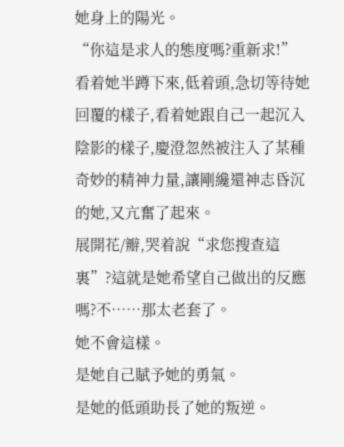她身上的陽光。
“你這是求人的態度嗎?重新求!”
看着她半蹲下來,低着頭,急切等待她回覆的樣子,看着她跟自己一起沉入陰影的樣子,慶澄忽然被注入了某種奇妙的精神力量,讓剛纔還神志昏沉的她,又亢奮了起來。
展開花/瓣,哭着說“求您搜查這裏”?這就是她希望自己做出的反應嗎?不……那太老套了。
她不會這樣。
是她自己賦予她的勇氣。
是她的低頭助長了她的叛逆。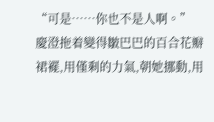“可是……你也不是人啊。”
慶澄拖着變得皺巴巴的百合花瓣裙襬,用僅剩的力氣,朝她挪動,用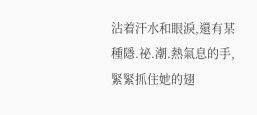沾着汗水和眼淚,還有某種隱.祕.潮.熱氣息的手,緊緊抓住她的翅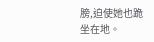膀,迫使她也跪坐在地。